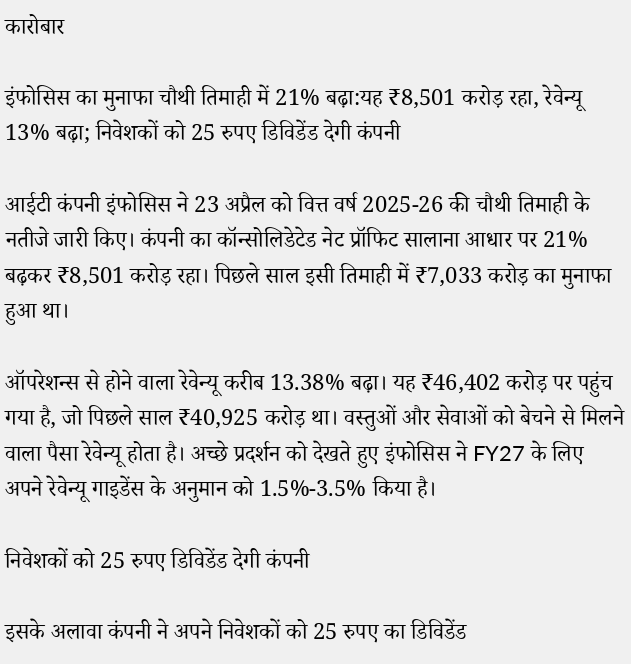कारोबार

इंफोसिस का मुनाफा चौथी तिमाही में 21% बढ़ा:यह ₹8,501 करोड़ रहा, रेवेन्यू 13% बढ़ा; निवेशकों को 25 रुपए डिविडेंड देगी कंपनी

आईटी कंपनी इंफोसिस ने 23 अप्रैल को वित्त वर्ष 2025-26 की चौथी तिमाही के नतीजे जारी किए। कंपनी का कॉन्सोलिडेटेड नेट प्रॉफिट सालाना आधार पर 21% बढ़कर ₹8,501 करोड़ रहा। पिछले साल इसी तिमाही में ₹7,033 करोड़ का मुनाफा हुआ था।

ऑपरेशन्स से होने वाला रेवेन्यू करीब 13.38% बढ़ा। यह ₹46,402 करोड़ पर पहुंच गया है, जो पिछले साल ₹40,925 करोड़ था। वस्तुओं और सेवाओं को बेचने से मिलने वाला पैसा रेवेन्यू होता है। अच्छे प्रदर्शन को देखते हुए इंफोसिस ने FY27 के लिए अपने रेवेन्यू गाइडेंस के अनुमान को 1.5%-3.5% किया है।

निवेशकों को 25 रुपए डिविडेंड देगी कंपनी

इसके अलावा कंपनी ने अपने निवेशकों को 25 रुपए का डिविडेंड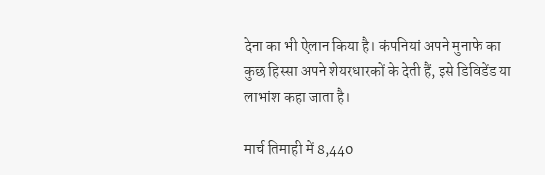देना का भी ऐलान किया है। कंपनियां अपने मुनाफे का कुछ हिस्सा अपने शेयरधारकों के देती हैं, इसे डिविडेंड या लाभांश कहा जाता है।

मार्च तिमाही में 8,440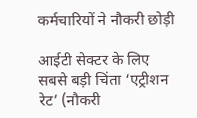कर्मचारियों ने नौकरी छोड़ी

आईटी सेक्टर के लिए सबसे बड़ी चिंता ‘एट्रीशन रेट’ (नौकरी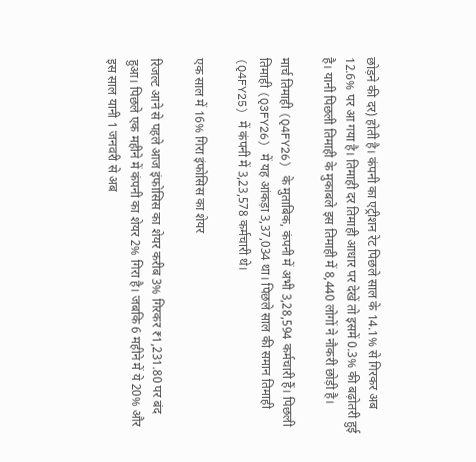छोड़ने की दर) होती है। कंपनी का एट्रीशन रेट पिछले साल के 14.1% से गिरकर अब 12.6% पर आ गया है। तिमाही दर तिमाही आधार पर देखें तो इसमें 0.3% की बढ़ोतरी हुई है। यानी पिछली तिमाही के मुकाबले इस तिमाही में 8,440 लोगों ने नौकरी छोड़ी है।

मार्च तिमाही (Q4FY26) के मुताबिक, कंपनी में अभी 3,28,594 कर्मचारी हैं। पिछली तिमाही (Q3FY26) में यह आंकड़ा 3,37,034 था। पिछले साल की समान तिमाही (Q4FY25) में कंपनी में 3,23,578 कर्मचारी थे।

एक साल में 16% गिरा इंफोसिस का शेयर

रिजल्ट आने से पहले आज इंफोसिस का शेयर करीब 3% गिरकर ₹1,231.80 पर बंद हुआ। पिछले एक महीने में कंपनी का शेयर 2% गिरा है। जबकि 6 महीने में ये 20% और इस साल यानी 1 जनवरी से अब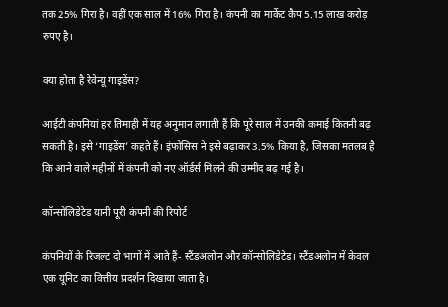तक 25% गिरा है। वहीं एक साल में 16% गिरा है। कंपनी का मार्केट कैप 5.15 लाख करोड़ रुपए है।

क्या होता है रेवेन्यू गाइडेंस?

आईटी कंपनियां हर तिमाही में यह अनुमान लगाती हैं कि पूरे साल में उनकी कमाई कितनी बढ़ सकती है। इसे ‘गाइडेंस’ कहते हैं। इंफोसिस ने इसे बढ़ाकर 3.5% किया है, जिसका मतलब है कि आने वाले महीनों में कंपनी को नए ऑर्डर्स मिलने की उम्मीद बढ़ गई है।

कॉन्सोलिडेटेड यानी पूरी कंपनी की रिपोर्ट

कंपनियों के रिजल्ट दो भागों में आते हैं- स्टैंडअलोन और कॉन्सोलिडेटेड। स्टैंडअलोन में केवल एक यूनिट का वित्तीय प्रदर्शन दिखाया जाता है।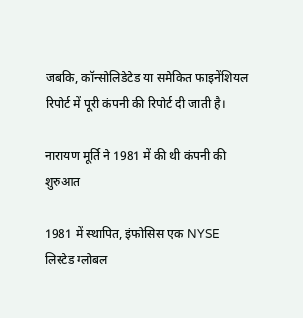जबकि, कॉन्सोलिडेटेड या समेकित फाइनेंशियल रिपोर्ट में पूरी कंपनी की रिपोर्ट दी जाती है।

नारायण मूर्ति ने 1981 में की थी कंपनी की शुरुआत

1981 में स्थापित, इंफोसिस एक NYSE लिस्टेड ग्लोबल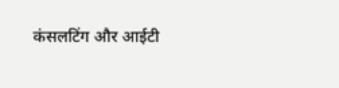कंसलटिंग और आईटी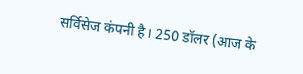सर्विसेज कंपनी है। 250 डॉलर (आज के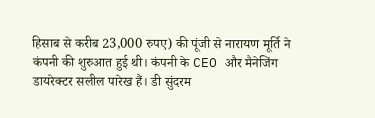हिसाब से करीब 23,000 रुपए) की पूंजी से नारायण मूर्ति ने कंपनी की शुरुआत हुई थी। कंपनी के CEO और मैनेजिंग डायरेक्टर सलील पारेख हैं। डी सुंदरम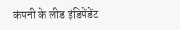कंपनी के लीड इंडिपेंडेंट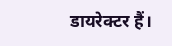डायरेक्टर हैं।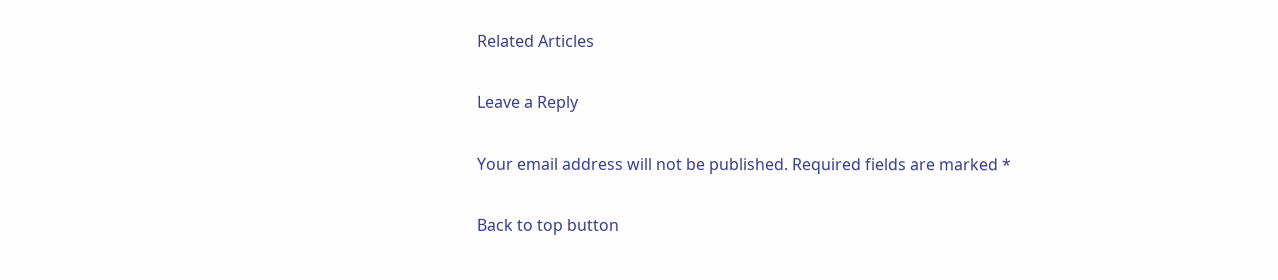Related Articles

Leave a Reply

Your email address will not be published. Required fields are marked *

Back to top button